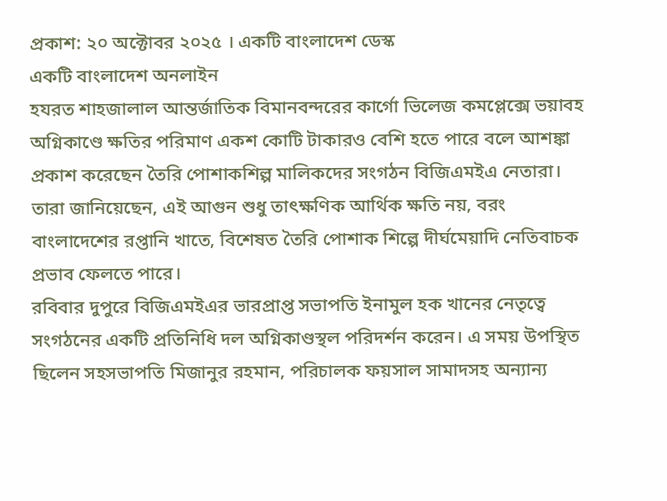প্রকাশ: ২০ অক্টোবর ২০২৫ । একটি বাংলাদেশ ডেস্ক
একটি বাংলাদেশ অনলাইন
হযরত শাহজালাল আন্তর্জাতিক বিমানবন্দরের কার্গো ভিলেজ কমপ্লেক্সে ভয়াবহ অগ্নিকাণ্ডে ক্ষতির পরিমাণ একশ কোটি টাকারও বেশি হতে পারে বলে আশঙ্কা প্রকাশ করেছেন তৈরি পোশাকশিল্প মালিকদের সংগঠন বিজিএমইএ নেতারা। তারা জানিয়েছেন, এই আগুন শুধু তাৎক্ষণিক আর্থিক ক্ষতি নয়, বরং বাংলাদেশের রপ্তানি খাতে, বিশেষত তৈরি পোশাক শিল্পে দীর্ঘমেয়াদি নেতিবাচক প্রভাব ফেলতে পারে।
রবিবার দুপুরে বিজিএমইএর ভারপ্রাপ্ত সভাপতি ইনামুল হক খানের নেতৃত্বে সংগঠনের একটি প্রতিনিধি দল অগ্নিকাণ্ডস্থল পরিদর্শন করেন। এ সময় উপস্থিত ছিলেন সহসভাপতি মিজানুর রহমান, পরিচালক ফয়সাল সামাদসহ অন্যান্য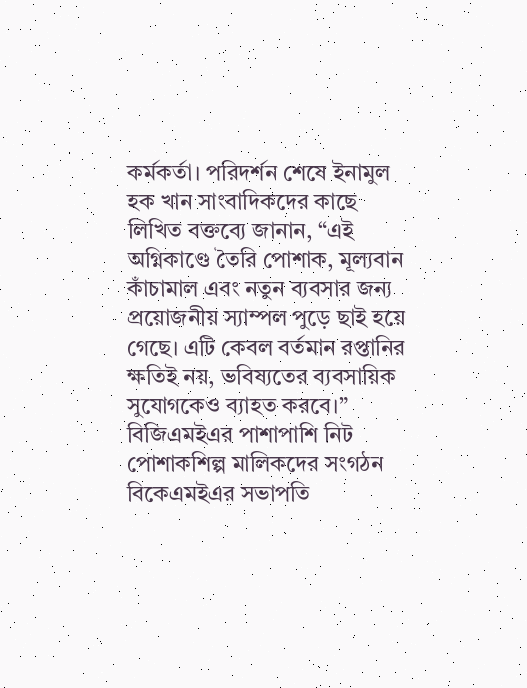কর্মকর্তা। পরিদর্শন শেষে ইনামুল হক খান সাংবাদিকদের কাছে লিখিত বক্তব্যে জানান, “এই অগ্নিকাণ্ডে তৈরি পোশাক, মূল্যবান কাঁচামাল এবং নতুন ব্যবসার জন্য প্রয়োজনীয় স্যাম্পল পুড়ে ছাই হয়ে গেছে। এটি কেবল বর্তমান রপ্তানির ক্ষতিই নয়, ভবিষ্যতের ব্যবসায়িক সুযোগকেও ব্যাহত করবে।”
বিজিএমইএর পাশাপাশি নিট পোশাকশিল্প মালিকদের সংগঠন বিকেএমইএর সভাপতি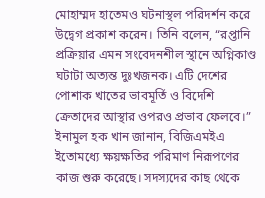মোহাম্মদ হাতেমও ঘটনাস্থল পরিদর্শন করে উদ্বেগ প্রকাশ করেন। তিনি বলেন, “রপ্তানি প্রক্রিয়ার এমন সংবেদনশীল স্থানে অগ্নিকাণ্ড ঘটাটা অত্যন্ত দুঃখজনক। এটি দেশের পোশাক খাতের ভাবমূর্তি ও বিদেশি ক্রেতাদের আস্থার ওপরও প্রভাব ফেলবে।”
ইনামুল হক খান জানান, বিজিএমইএ ইতোমধ্যে ক্ষয়ক্ষতির পরিমাণ নিরূপণের কাজ শুরু করেছে। সদস্যদের কাছ থেকে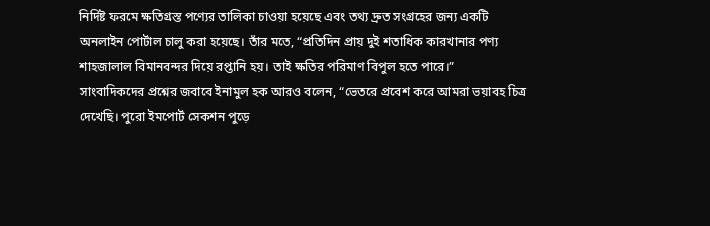নির্দিষ্ট ফরমে ক্ষতিগ্রস্ত পণ্যের তালিকা চাওয়া হয়েছে এবং তথ্য দ্রুত সংগ্রহের জন্য একটি অনলাইন পোর্টাল চালু করা হয়েছে। তাঁর মতে, “প্রতিদিন প্রায় দুই শতাধিক কারখানার পণ্য শাহজালাল বিমানবন্দর দিয়ে রপ্তানি হয়। তাই ক্ষতির পরিমাণ বিপুল হতে পারে।”
সাংবাদিকদের প্রশ্নের জবাবে ইনামুল হক আরও বলেন, “ভেতরে প্রবেশ করে আমরা ভয়াবহ চিত্র দেখেছি। পুরো ইমপোর্ট সেকশন পুড়ে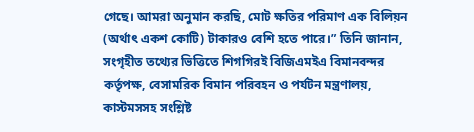গেছে। আমরা অনুমান করছি, মোট ক্ষতির পরিমাণ এক বিলিয়ন (অর্থাৎ একশ কোটি) টাকারও বেশি হতে পারে।” তিনি জানান, সংগৃহীত তথ্যের ভিত্তিতে শিগগিরই বিজিএমইএ বিমানবন্দর কর্তৃপক্ষ, বেসামরিক বিমান পরিবহন ও পর্যটন মন্ত্রণালয়, কাস্টমসসহ সংশ্লিষ্ট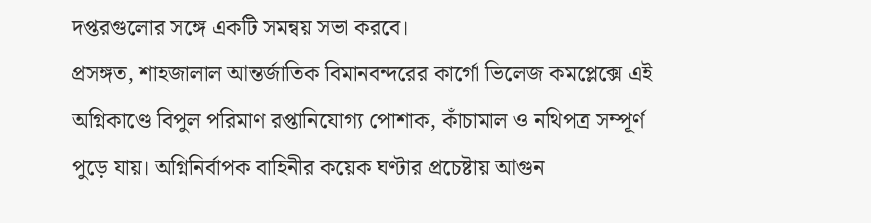দপ্তরগুলোর সঙ্গে একটি সমন্বয় সভা করবে।
প্রসঙ্গত, শাহজালাল আন্তর্জাতিক বিমানবন্দরের কার্গো ভিলেজ কমপ্লেক্সে এই অগ্নিকাণ্ডে বিপুল পরিমাণ রপ্তানিযোগ্য পোশাক, কাঁচামাল ও নথিপত্র সম্পূর্ণ পুড়ে যায়। অগ্নিনির্বাপক বাহিনীর কয়েক ঘণ্টার প্রচেষ্টায় আগুন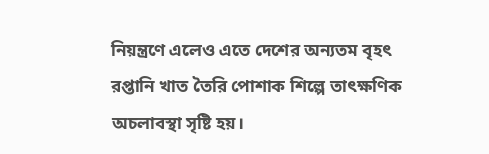নিয়ন্ত্রণে এলেও এতে দেশের অন্যতম বৃহৎ রপ্তানি খাত তৈরি পোশাক শিল্পে তাৎক্ষণিক অচলাবস্থা সৃষ্টি হয়।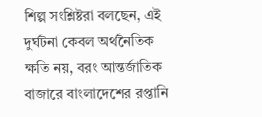শিল্প সংশ্লিষ্টরা বলছেন, এই দুর্ঘটনা কেবল অর্থনৈতিক ক্ষতি নয়, বরং আন্তর্জাতিক বাজারে বাংলাদেশের রপ্তানি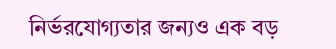নির্ভরযোগ্যতার জন্যও এক বড়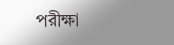পরীক্ষা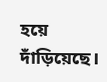হয়ে দাঁড়িয়েছে।